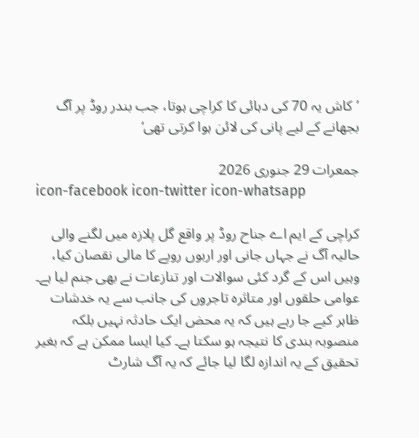’کاش یہ 70 کی دہائی کا کراچی ہوتا، جب بندر روڈ پر آگ بجھانے کے لیے پانی کی لائن ہوا کرتی تھی‘

جمعرات 29 جنوری 2026
icon-facebook icon-twitter icon-whatsapp

کراچی کے ایم اے جناح روڈ پر واقع گل پلازہ میں لگنے والی حالیہ آگ نے جہاں جانی اور اربوں روپے کا مالی نقصان کیا، وہیں اس کے گرد کئی سوالات اور تنازعات نے بھی جنم لیا ہے۔ عوامی حلقوں اور متاثرہ تاجروں کی جانب سے یہ خدشات ظاہر کیے جا رہے ہیں کہ یہ محض ایک حادثہ نہیں بلکہ منصوبہ بندی کا نتیجہ ہو سکتا ہے۔ کیا ایسا ممکن ہے کہ بغیر تحقیق کے یہ اندازہ لگا لیا جائے کہ یہ آگ شارٹ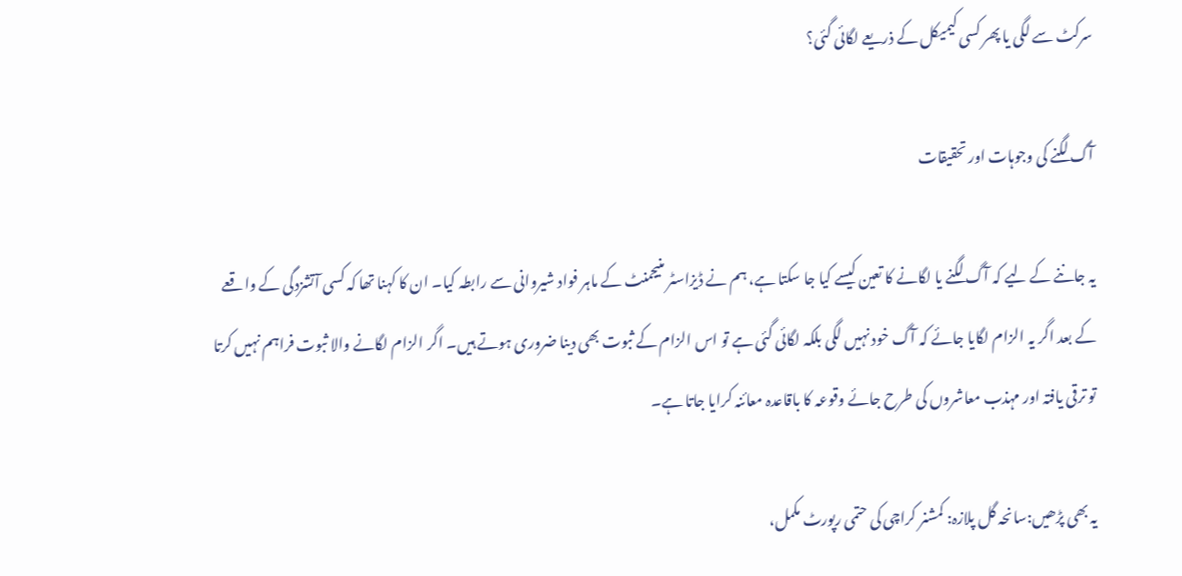سرکٹ سے لگی یا پھر کسی کیمیکل کے ذریعے لگائی گئی؟

آگ لگنے کی وجوہات اور تحقیقات

یہ جاننے کے لیے کہ آگ لگنے یا لگانے کا تعین کیسے کیا جا سکتا ہے، ہم نے ڈیزاسٹر منیجمنٹ کے ماہر فواد شیروانی سے رابطہ کیا۔ ان کا کہنا تھا کہ کسی آتشزدگی کے واقعے کے بعد اگر یہ الزام لگایا جائے کہ آگ خود نہیں لگی بلکہ لگائی گئی ہے تو اس الزام کے ثبوت بھی دینا ضروری ہوتے ہیں۔ اگر الزام لگانے والا ثبوت فراہم نہیں کرتا تو ترقی یافتہ اور مہذب معاشروں کی طرح جائے وقوعہ کا باقاعدہ معائنہ کرایا جاتا ہے۔

یہ بھی پڑھیں:سانحہ گل پلازہ: کمشنر کراچی کی حتمی رپورٹ مکمل،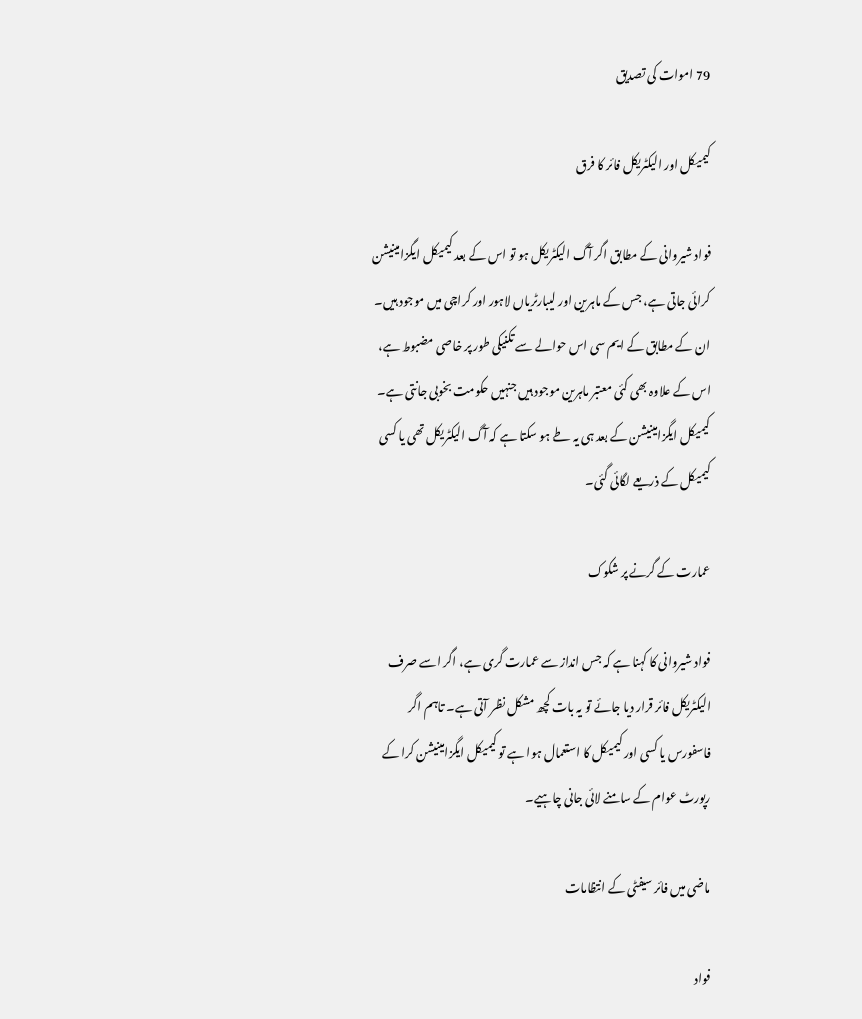79 اموات کی تصدیق

کیمیکل اور الیکٹریکل فائر کا فرق

فواد شیروانی کے مطابق اگر آگ الیکٹریکل ہو تو اس کے بعد کیمیکل ایگزامینیشن کرائی جاتی ہے، جس کے ماہرین اور لیبارٹریاں لاہور اور کراچی میں موجود ہیں۔ ان کے مطابق کے ایم سی اس حوالے سے تکنیکی طور پر خاصی مضبوط ہے، اس کے علاوہ بھی کئی معتبر ماہرین موجود ہیں جنہیں حکومت بخوبی جانتی ہے۔ کیمیکل ایگزامینیشن کے بعد ہی یہ طے ہو سکتا ہے کہ آگ الیکٹریکل تھی یا کسی کیمیکل کے ذریعے لگائی گئی۔

عمارت کے گرنے پر شکوک

فواد شیروانی کا کہنا ہے کہ جس انداز سے عمارت گری ہے، اگر اسے صرف الیکٹریکل فائر قرار دیا جائے تو یہ بات کچھ مشکل نظر آتی ہے۔ تاہم اگر فاسفورس یا کسی اور کیمیکل کا استعمال ہوا ہے تو کیمیکل ایگزامینیشن کرا کے رپورٹ عوام کے سامنے لائی جانی چاہیے۔

ماضی میں فائر سیفٹی کے انتظامات

فواد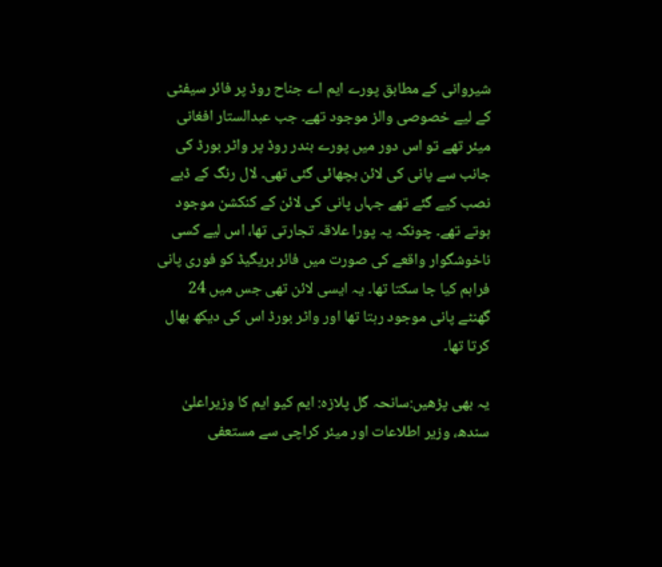شیروانی کے مطابق پورے ایم اے جناح روڈ پر فائر سیفٹی کے لیے خصوصی والز موجود تھے۔ جب عبدالستار افغانی میئر تھے تو اس دور میں پورے بندر روڈ پر واٹر بورڈ کی جانب سے پانی کی لائن بچھائی گئی تھی۔ لال رنگ کے ڈبے نصب کیے گئے تھے جہاں پانی کی لائن کے کنکشن موجود ہوتے تھے۔ چونکہ یہ پورا علاقہ تجارتی تھا، اس لیے کسی ناخوشگوار واقعے کی صورت میں فائر بریگیڈ کو فوری پانی فراہم کیا جا سکتا تھا۔ یہ ایسی لائن تھی جس میں 24 گھنٹے پانی موجود رہتا تھا اور واٹر بورڈ اس کی دیکھ بھال کرتا تھا۔

یہ بھی پڑھیں:سانحہ گل پلازہ: ایم کیو ایم کا وزیراعلیٰ سندھ، وزیر اطلاعات اور میئر کراچی سے مستعفی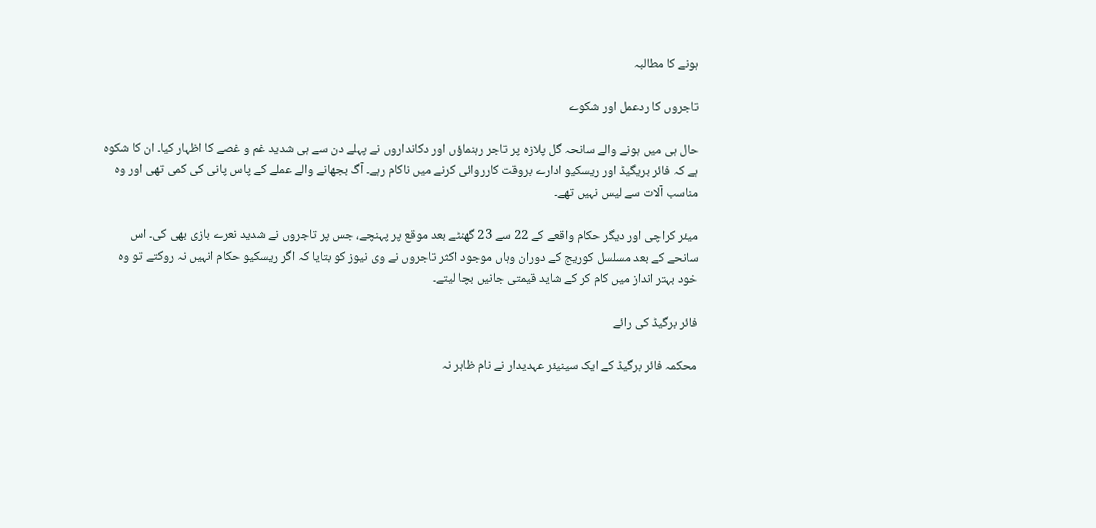ہونے کا مطالبہ

تاجروں کا ردعمل اور شکوے

حال ہی میں ہونے والے سانحہ گل پلازہ پر تاجر رہنماؤں اور دکانداروں نے پہلے دن سے ہی شدید غم و غصے کا اظہار کیا۔ ان کا شکوہ ہے کہ فائر بریگیڈ اور ریسکیو ادارے بروقت کارروائی کرنے میں ناکام رہے۔ آگ بجھانے والے عملے کے پاس پانی کی کمی تھی اور وہ مناسب آلات سے لیس نہیں تھے۔

میئر کراچی اور دیگر حکام واقعے کے 22 سے 23 گھنٹے بعد موقع پر پہنچے، جس پر تاجروں نے شدید نعرے بازی بھی کی۔ اس سانحے کے بعد مسلسل کوریج کے دوران وہاں موجود اکثر تاجروں نے وی نیوز کو بتایا کہ اگر ریسکیو حکام انہیں نہ روکتے تو وہ خود بہتر انداز میں کام کر کے شاید قیمتی جانیں بچا لیتے۔

فائر برگیڈ کی رائے

محکمہ فائر برگیڈ کے ایک سینیئر عہدیدار نے نام ظاہر نہ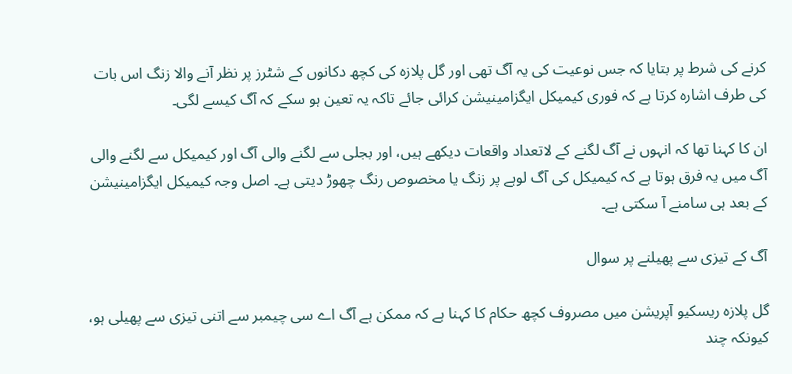کرنے کی شرط پر بتایا کہ جس نوعیت کی یہ آگ تھی اور گل پلازہ کی کچھ دکانوں کے شٹرز پر نظر آنے والا زنگ اس بات کی طرف اشارہ کرتا ہے کہ فوری کیمیکل ایگزامینیشن کرائی جائے تاکہ یہ تعین ہو سکے کہ آگ کیسے لگی۔

ان کا کہنا تھا کہ انہوں نے آگ لگنے کے لاتعداد واقعات دیکھے ہیں، اور بجلی سے لگنے والی آگ اور کیمیکل سے لگنے والی آگ میں یہ فرق ہوتا ہے کہ کیمیکل کی آگ لوہے پر زنگ یا مخصوص رنگ چھوڑ دیتی ہے۔ اصل وجہ کیمیکل ایگزامینیشن کے بعد ہی سامنے آ سکتی ہے۔

آگ کے تیزی سے پھیلنے پر سوال

گل پلازہ ریسکیو آپریشن میں مصروف کچھ حکام کا کہنا ہے کہ ممکن ہے آگ اے سی چیمبر سے اتنی تیزی سے پھیلی ہو، کیونکہ چند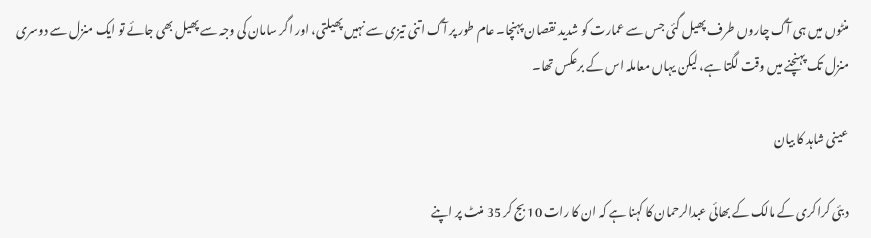منٹوں میں ہی آگ چاروں طرف پھیل گئی جس سے عمارت کو شدید نقصان پہنچا۔ عام طور پر آگ اتنی تیزی سے نہیں پھیلتی، اور اگر سامان کی وجہ سے پھیل بھی جائے تو ایک منزل سے دوسری منزل تک پہنچنے میں وقت لگتا ہے، لیکن یہاں معاملہ اس کے برعکس تھا۔

عینی شاہد کا بیان

دبئی کراکری کے مالک کے بھائی عبدالرحمان کا کہنا ہے کہ ان کا رات 10 بج کر 35 منٹ پر اپنے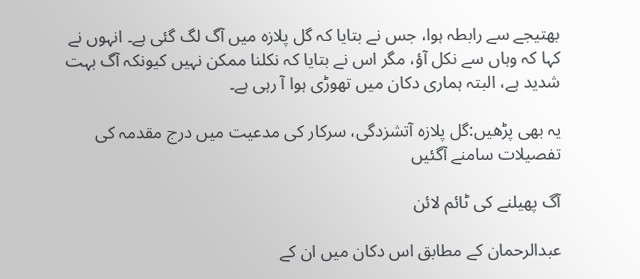بھتیجے سے رابطہ ہوا، جس نے بتایا کہ گل پلازہ میں آگ لگ گئی ہے۔ انہوں نے کہا کہ وہاں سے نکل آؤ، مگر اس نے بتایا کہ نکلنا ممکن نہیں کیونکہ آگ بہت شدید ہے، البتہ ہماری دکان میں تھوڑی ہوا آ رہی ہے۔

یہ بھی پڑھیں:گل پلازہ آتشزدگی، سرکار کی مدعیت میں درج مقدمہ کی تفصیلات سامنے آگئیں

آگ پھیلنے کی ٹائم لائن

عبدالرحمان کے مطابق اس دکان میں ان کے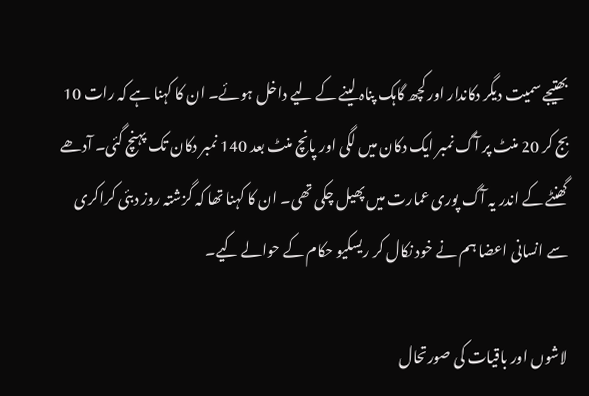بھتیجے سمیت دیگر دکاندار اور کچھ گاہک پناہ لینے کے لیے داخل ہوئے۔ ان کا کہنا ہے کہ رات 10 بج کر 20 منٹ پر آگ نمبر ایک دکان میں لگی اور پانچ منٹ بعد 140 نمبر دکان تک پہنچ گئی۔ آدھے گھنٹے کے اندر یہ آگ پوری عمارت میں پھیل چکی تھی۔ ان کا کہنا تھا کہ گزشتہ روز دبئی کراکری سے انسانی اعضا ہم نے خود نکال کر ریسکیو حکام کے حوالے کیے۔

لاشوں اور باقیات کی صورتحال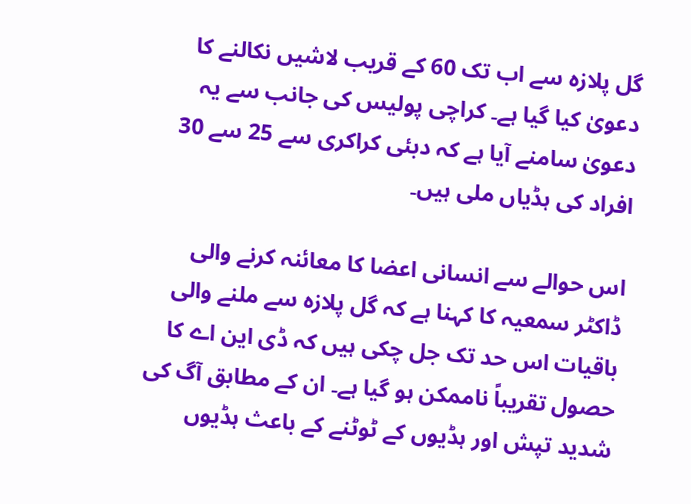گل پلازہ سے اب تک 60 کے قریب لاشیں نکالنے کا دعویٰ کیا گیا ہے۔ کراچی پولیس کی جانب سے یہ دعویٰ سامنے آیا ہے کہ دبئی کراکری سے 25 سے 30 افراد کی ہڈیاں ملی ہیں۔

اس حوالے سے انسانی اعضا کا معائنہ کرنے والی ڈاکٹر سمعیہ کا کہنا ہے کہ گل پلازہ سے ملنے والی باقیات اس حد تک جل چکی ہیں کہ ڈی این اے کا حصول تقریباً ناممکن ہو گیا ہے۔ ان کے مطابق آگ کی شدید تپش اور ہڈیوں کے ٹوٹنے کے باعث ہڈیوں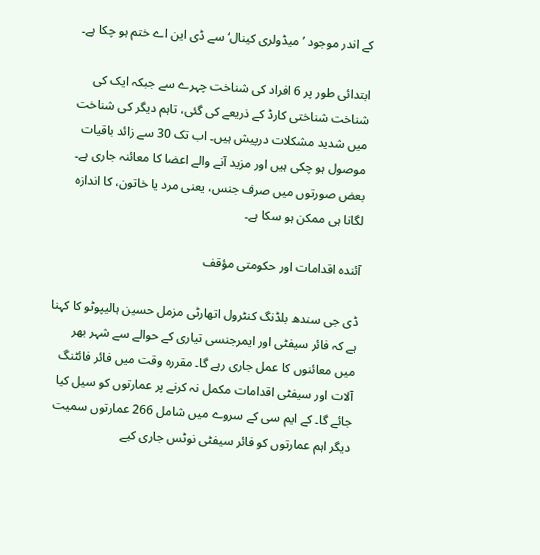کے اندر موجود ’میڈولری کینال‘ سے ڈی این اے ختم ہو چکا ہے۔

ابتدائی طور پر 6 افراد کی شناخت چہرے سے جبکہ ایک کی شناخت شناختی کارڈ کے ذریعے کی گئی، تاہم دیگر کی شناخت میں شدید مشکلات درپیش ہیں۔ اب تک 30 سے زائد باقیات موصول ہو چکی ہیں اور مزید آنے والے اعضا کا معائنہ جاری ہے۔ بعض صورتوں میں صرف جنس، یعنی مرد یا خاتون، کا اندازہ لگانا ہی ممکن ہو سکا ہے۔

آئندہ اقدامات اور حکومتی مؤقف

ڈی جی سندھ بلڈنگ کنٹرول اتھارٹی مزمل حسین ہالیپوٹو کا کہنا ہے کہ فائر سیفٹی اور ایمرجنسی تیاری کے حوالے سے شہر بھر میں معائنوں کا عمل جاری رہے گا۔ مقررہ وقت میں فائر فائٹنگ آلات اور سیفٹی اقدامات مکمل نہ کرنے پر عمارتوں کو سیل کیا جائے گا۔ کے ایم سی کے سروے میں شامل 266 عمارتوں سمیت دیگر اہم عمارتوں کو فائر سیفٹی نوٹس جاری کیے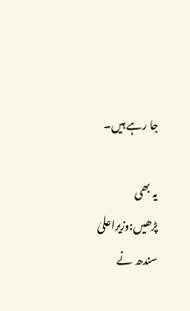جا رہے ہیں۔

یہ بھی پڑھیں:وزیراعلیٰ سندھ نے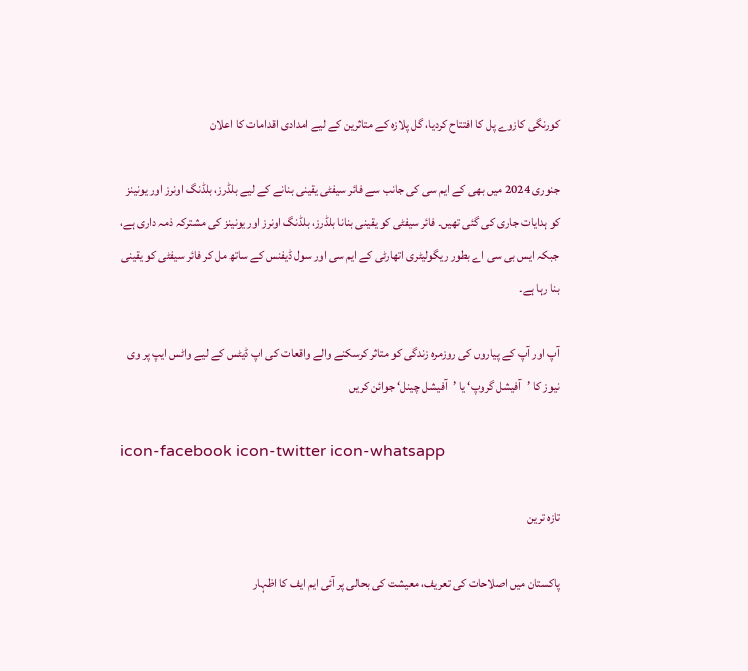کورنگی کازوے پل کا افتتاح کردیا، گل پلازہ کے متاثرین کے لیے امدادی اقدامات کا اعلان

جنوری 2024 میں بھی کے ایم سی کی جانب سے فائر سیفٹی یقینی بنانے کے لیے بلڈرز، بلڈنگ اونرز اور یونینز کو ہدایات جاری کی گئی تھیں۔ فائر سیفٹی کو یقینی بنانا بلڈرز، بلڈنگ اونرز اور یونینز کی مشترکہ ذمہ داری ہے، جبکہ ایس بی سی اے بطور ریگولیٹری اتھارٹی کے ایم سی اور سول ڈیفنس کے ساتھ مل کر فائر سیفٹی کو یقینی بنا رہا ہے۔

آپ اور آپ کے پیاروں کی روزمرہ زندگی کو متاثر کرسکنے والے واقعات کی اپ ڈیٹس کے لیے واٹس ایپ پر وی نیوز کا ’آفیشل گروپ‘ یا ’آفیشل چینل‘ جوائن کریں

icon-facebook icon-twitter icon-whatsapp

تازہ ترین

پاکستان میں اصلاحات کی تعریف، معیشت کی بحالی پر آئی ایم ایف کا اظہار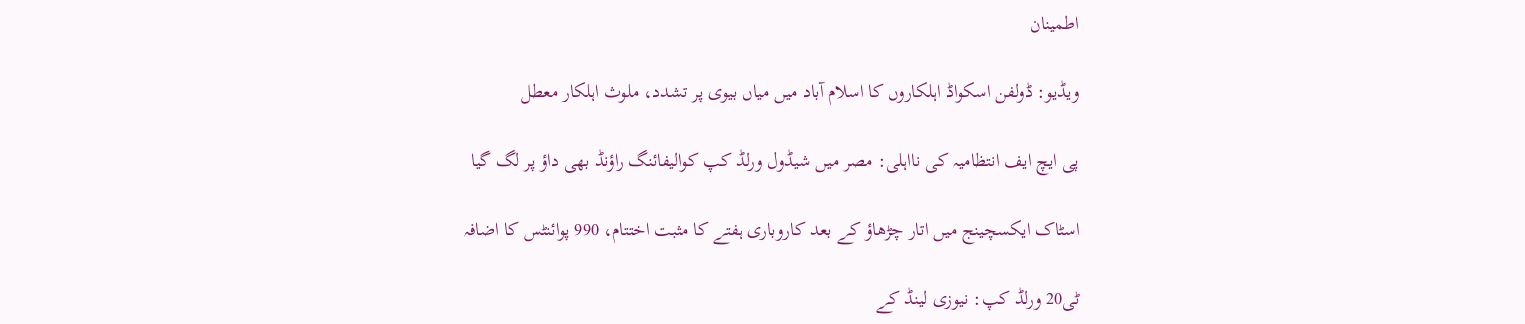اطمینان

ویڈیو: ڈولفن اسکواڈ اہلکاروں کا اسلام آباد میں میاں بیوی پر تشدد، ملوث اہلکار معطل

پی ایچ ایف انتظامیہ کی نااہلی: مصر میں شیڈول ورلڈ کپ کوالیفائنگ راؤنڈ بھی داؤ پر لگ گیا

اسٹاک ایکسچینج میں اتار چڑھاؤ کے بعد کاروباری ہفتے کا مثبت اختتام، 990 پوائنٹس کا اضافہ

ٹی20 ورلڈ کپ: نیوزی لینڈ کے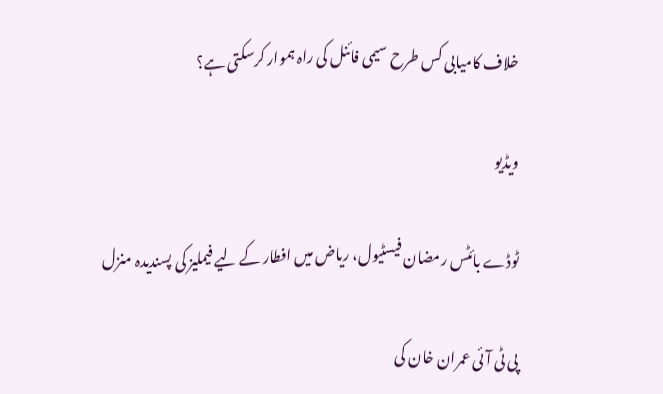خلاف کامیابی کس طرح سیمی فائنل کی راہ ہموار کرسکتی ہے؟

ویڈیو

ٹوڈے بائٹس رمضان فیسٹیول، ریاض میں افطار کے لیے فیملیز کی پسندیدہ منزل

پی ٹی آئی عمران خان کی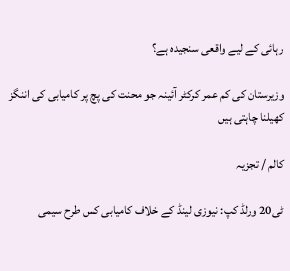رہائی کے لیے واقعی سنجیدہ ہے؟

وزیرستان کی کم عمر کرکٹر آئینہ جو محنت کی پچ پر کامیابی کی اننگز کھیلنا چاہتی ہیں

کالم / تجزیہ

ٹی20 ورلڈ کپ: نیوزی لینڈ کے خلاف کامیابی کس طرح سیمی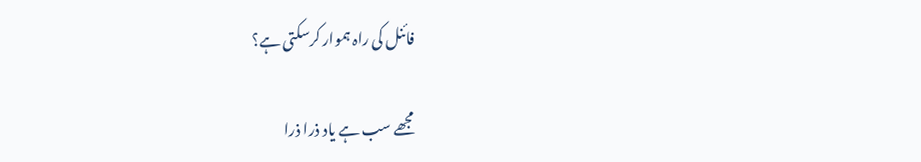فائنل کی راہ ہموار کرسکتی ہے؟

مجھے سب ہے یاد ذرا ذرا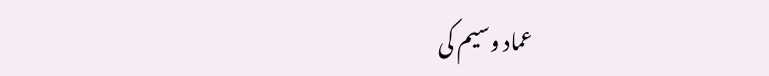عماد وسیم کی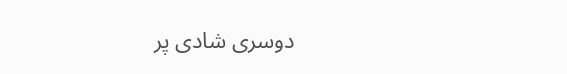دوسری شادی پر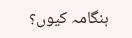ہنگامہ کیوں؟